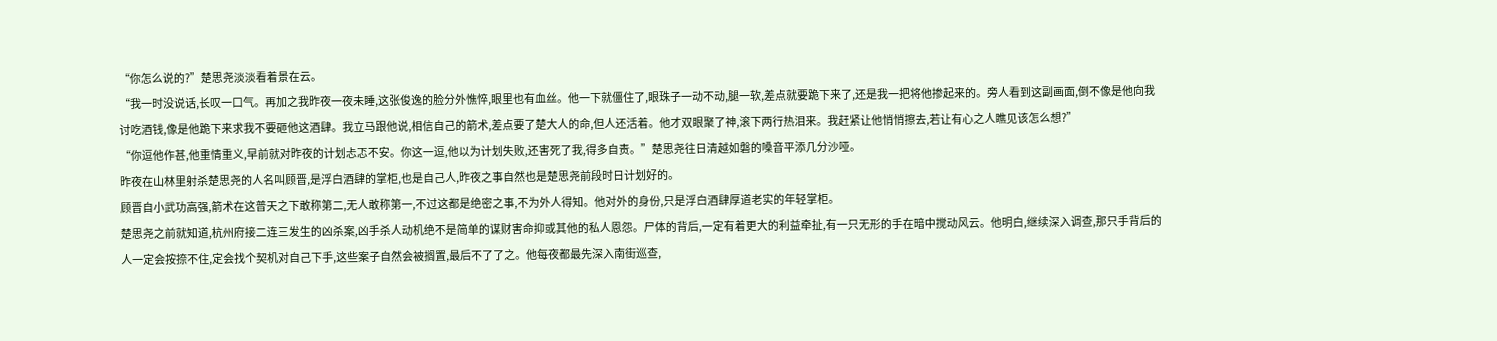“你怎么说的?”楚思尧淡淡看着景在云。
“我一时没说话,长叹一口气。再加之我昨夜一夜未睡,这张俊逸的脸分外憔悴,眼里也有血丝。他一下就僵住了,眼珠子一动不动,腿一软,差点就要跪下来了,还是我一把将他掺起来的。旁人看到这副画面,倒不像是他向我讨吃酒钱,像是他跪下来求我不要砸他这酒肆。我立马跟他说,相信自己的箭术,差点要了楚大人的命,但人还活着。他才双眼聚了神,滚下两行热泪来。我赶紧让他悄悄擦去,若让有心之人瞧见该怎么想?”
“你逗他作甚,他重情重义,早前就对昨夜的计划忐忑不安。你这一逗,他以为计划失败,还害死了我,得多自责。”楚思尧往日清越如磐的嗓音平添几分沙哑。
昨夜在山林里射杀楚思尧的人名叫顾晋,是浮白酒肆的掌柜,也是自己人,昨夜之事自然也是楚思尧前段时日计划好的。
顾晋自小武功高强,箭术在这普天之下敢称第二,无人敢称第一,不过这都是绝密之事,不为外人得知。他对外的身份,只是浮白酒肆厚道老实的年轻掌柜。
楚思尧之前就知道,杭州府接二连三发生的凶杀案,凶手杀人动机绝不是简单的谋财害命抑或其他的私人恩怨。尸体的背后,一定有着更大的利益牵扯,有一只无形的手在暗中搅动风云。他明白,继续深入调查,那只手背后的人一定会按捺不住,定会找个契机对自己下手,这些案子自然会被搁置,最后不了了之。他每夜都最先深入南街巡查,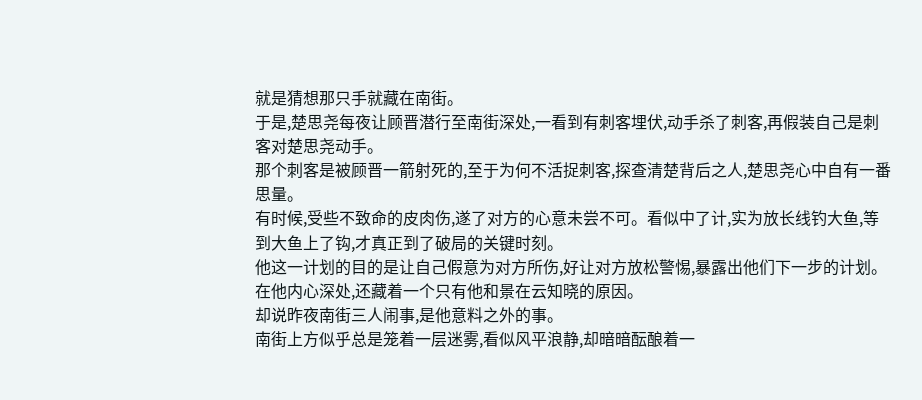就是猜想那只手就藏在南街。
于是,楚思尧每夜让顾晋潜行至南街深处,一看到有刺客埋伏,动手杀了刺客,再假装自己是刺客对楚思尧动手。
那个刺客是被顾晋一箭射死的,至于为何不活捉刺客,探查清楚背后之人,楚思尧心中自有一番思量。
有时候,受些不致命的皮肉伤,遂了对方的心意未尝不可。看似中了计,实为放长线钓大鱼,等到大鱼上了钩,才真正到了破局的关键时刻。
他这一计划的目的是让自己假意为对方所伤,好让对方放松警惕,暴露出他们下一步的计划。在他内心深处,还藏着一个只有他和景在云知晓的原因。
却说昨夜南街三人闹事,是他意料之外的事。
南街上方似乎总是笼着一层迷雾,看似风平浪静,却暗暗酝酿着一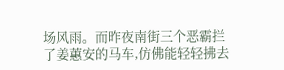场风雨。而昨夜南街三个恶霸拦了姜蕙安的马车,仿佛能轻轻拂去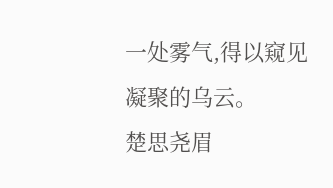一处雾气,得以窥见凝聚的乌云。
楚思尧眉